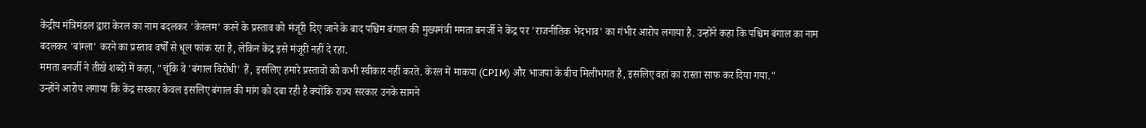केंद्रीय मंत्रिमंडल द्वारा केरल का नाम बदलकर 'केरलम' करने के प्रस्ताव को मंजूरी दिए जाने के बाद पश्चिम बंगाल की मुख्यमंत्री ममता बनर्जी ने केंद्र पर 'राजनीतिक भेदभाव' का गंभीर आरोप लगाया है. उन्होंने कहा कि पश्चिम बंगाल का नाम बदलकर 'बांग्ला' करने का प्रस्ताव वर्षों से धूल फांक रहा है, लेकिन केंद्र इसे मंजूरी नहीं दे रहा.
ममता बनर्जी ने तीखे शब्दों में कहा, "चूंकि वे 'बंगाल विरोधी' हैं, इसलिए हमारे प्रस्तावों को कभी स्वीकार नहीं करते. केरल में माकपा (CPIM) और भाजपा के बीच मिलीभगत है, इसलिए वहां का रास्ता साफ कर दिया गया."
उन्होंने आरोप लगाया कि केंद्र सरकार केवल इसलिए बंगाल की मांग को दबा रही है क्योंकि राज्य सरकार उनके सामने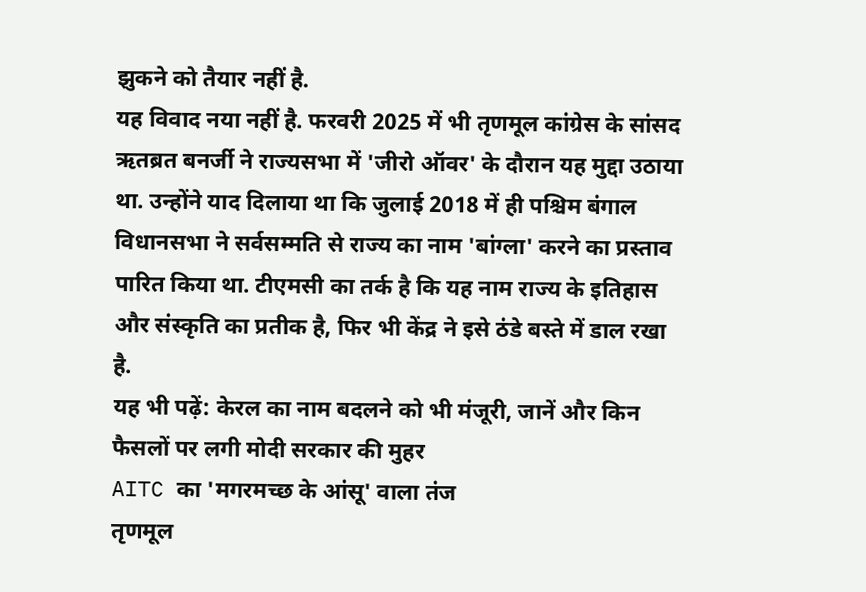झुकने को तैयार नहीं है.
यह विवाद नया नहीं है. फरवरी 2025 में भी तृणमूल कांग्रेस के सांसद ऋतब्रत बनर्जी ने राज्यसभा में 'जीरो ऑवर' के दौरान यह मुद्दा उठाया था. उन्होंने याद दिलाया था कि जुलाई 2018 में ही पश्चिम बंगाल विधानसभा ने सर्वसम्मति से राज्य का नाम 'बांग्ला' करने का प्रस्ताव पारित किया था. टीएमसी का तर्क है कि यह नाम राज्य के इतिहास और संस्कृति का प्रतीक है, फिर भी केंद्र ने इसे ठंडे बस्ते में डाल रखा है.
यह भी पढ़ें: केरल का नाम बदलने को भी मंजूरी, जानें और किन फैसलों पर लगी मोदी सरकार की मुहर
AITC का 'मगरमच्छ के आंसू' वाला तंज
तृणमूल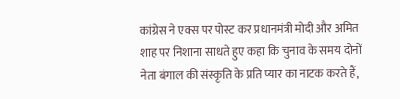कांग्रेस ने एक्स पर पोस्ट कर प्रधानमंत्री मोदी और अमित शाह पर निशाना साधते हुए कहा कि चुनाव के समय दोनों नेता बंगाल की संस्कृति के प्रति प्यार का नाटक करते हैं,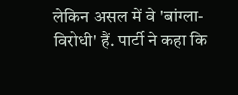लेकिन असल में वे 'बांग्ला-विरोधी' हैं. पार्टी ने कहा कि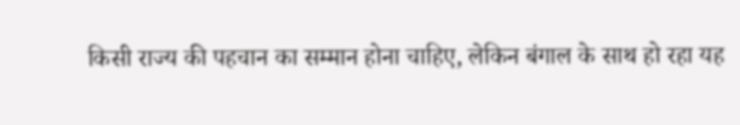किसी राज्य की पहचान का सम्मान होना चाहिए, लेकिन बंगाल के साथ हो रहा यह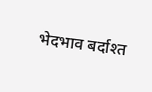भेदभाव बर्दाश्त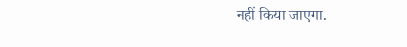नहीं किया जाएगा.